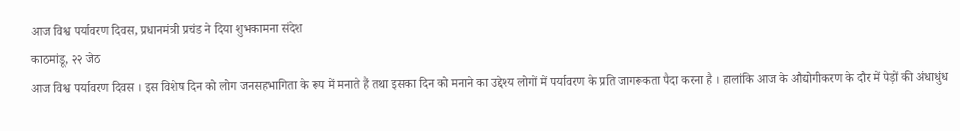आज विश्व पर्यावरण दिवस, प्रधानमंत्री प्रचंड ने दिया शुभकामना संदेश
काठमांडू, २२ जेठ
आज विश्व पर्यावरण दिवस । इस विशेष दिन को लोग जनसहभागिता के रूप में मनाते हैं तथा इसका दिन को मनाने का उद्देश्य लोगों में पर्यावरण के प्रति जागरूकता पैदा करना है । हालांकि आज के औद्योगीकरण के दौर में पेड़ों की अंधाधुंध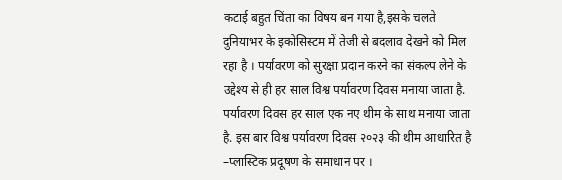कटाई बहुत चिंता का विषय बन गया है,इसके चलते दुनियाभर के इकोसिस्टम में तेजी से बदलाव देखने को मिल रहा है । पर्यावरण को सुरक्षा प्रदान करने का संकल्प लेने के उद्देश्य से ही हर साल विश्व पर्यावरण दिवस मनाया जाता है.
पर्यावरण दिवस हर साल एक नए थीम के साथ मनाया जाता है. इस बार विश्व पर्यावरण दिवस २०२३ की थीम आधारित है –प्लास्टिक प्रदूषण के समाधान पर ।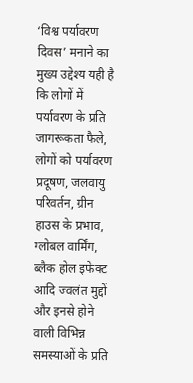‘विश्व पर्यावरण दिवस’ मनाने का मुख्य उद्देश्य यही है कि लोगों में पर्यावरण के प्रति जागरूकता फैले, लोगों को पर्यावरण प्रदूषण, जलवायु परिवर्तन, ग्रीन हाउस के प्रभाव, ग्लोबल वार्मिंग, ब्लैक होल इफेक्ट आदि ज्वलंत मुद्दों और इनसे होने वाली विभिन्न समस्याओं के प्रति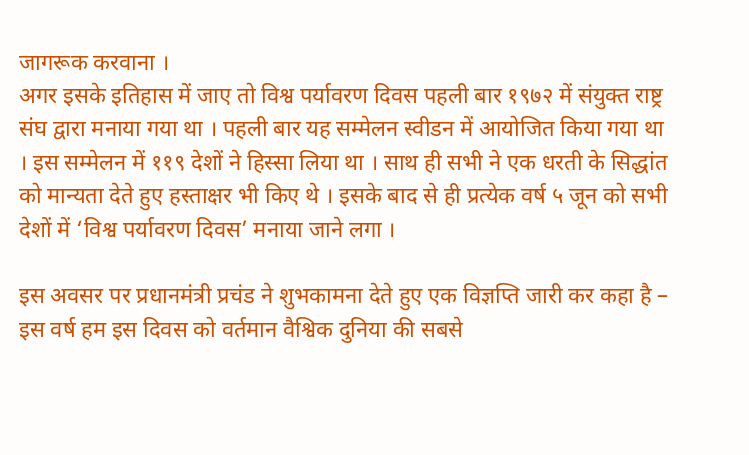जागरूक करवाना ।
अगर इसके इतिहास में जाए तो विश्व पर्यावरण दिवस पहली बार १९७२ में संयुक्त राष्ट्र संघ द्वारा मनाया गया था । पहली बार यह सम्मेलन स्वीडन में आयोजित किया गया था । इस सम्मेलन में ११९ देशों ने हिस्सा लिया था । साथ ही सभी ने एक धरती के सिद्धांत को मान्यता देते हुए हस्ताक्षर भी किए थे । इसके बाद से ही प्रत्येक वर्ष ५ जून को सभी देशों में ‘विश्व पर्यावरण दिवस’ मनाया जाने लगा ।

इस अवसर पर प्रधानमंत्री प्रचंड ने शुभकामना देते हुए एक विज्ञप्ति जारी कर कहा है – इस वर्ष हम इस दिवस को वर्तमान वैश्विक दुनिया की सबसे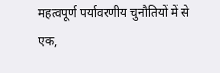महत्वपूर्ण पर्यावरणीय चुनौतियों में से एक,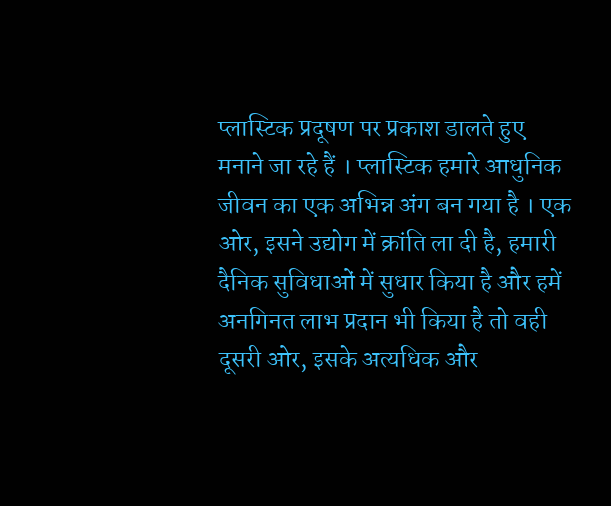प्लास्टिक प्रदूषण पर प्रकाश डालते हुए मनाने जा रहे हैं । प्लास्टिक हमारे आधुनिक जीवन का एक अभिन्न अंग बन गया है । एक ओर, इसने उद्योग में क्रांति ला दी है, हमारी दैनिक सुविधाओं में सुधार किया है और हमें अनगिनत लाभ प्रदान भी किया है तो वही दूसरी ओर, इसके अत्यधिक और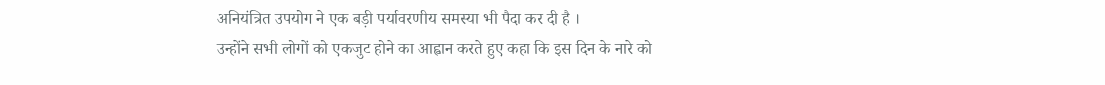अनियंत्रित उपयोग ने एक बड़ी पर्यावरणीय समस्या भी पैदा कर दी है ।
उन्होंने सभी लोगों को एकजुट होने का आह्वान करते हुए कहा कि इस दिन के नारे को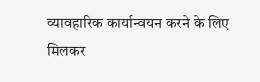व्यावहारिक कार्यान्वयन करने के लिए मिलकर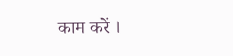काम करें ।